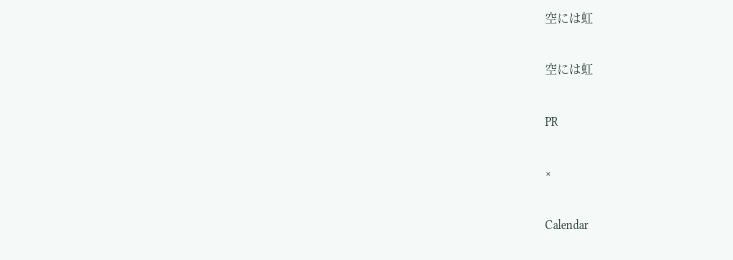空には虹

空には虹

PR

×

Calendar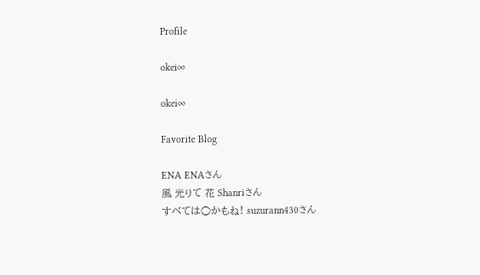Profile

okei∞

okei∞

Favorite Blog

ENA ENAさん
風 光りて 花 Shanriさん
すべては○かもね! suzurann430さん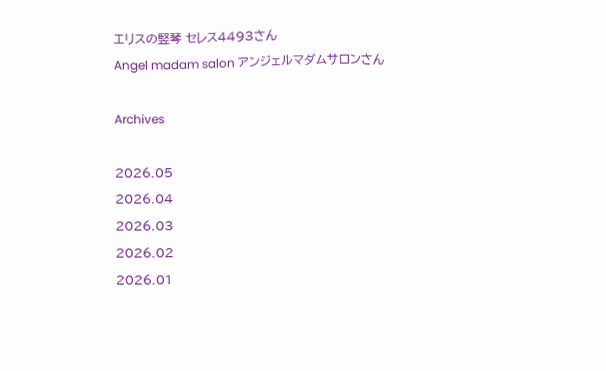エリスの竪琴 セレス4493さん
Angel madam salon アンジェルマダムサロンさん

Archives

2026.05
2026.04
2026.03
2026.02
2026.01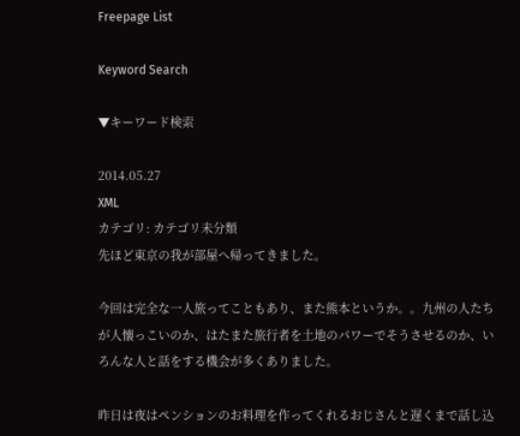Freepage List

Keyword Search

▼キーワード検索

2014.05.27
XML
カテゴリ: カテゴリ未分類
先ほど東京の我が部屋へ帰ってきました。

今回は完全な一人旅ってこともあり、また熊本というか。。九州の人たちが人懐っこいのか、はたまた旅行者を土地のパワーでそうさせるのか、いろんな人と話をする機会が多くありました。

昨日は夜はペンションのお料理を作ってくれるおじさんと遅くまで話し込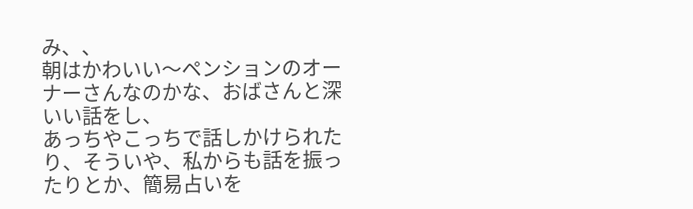み、、
朝はかわいい〜ペンションのオーナーさんなのかな、おばさんと深いい話をし、
あっちやこっちで話しかけられたり、そういや、私からも話を振ったりとか、簡易占いを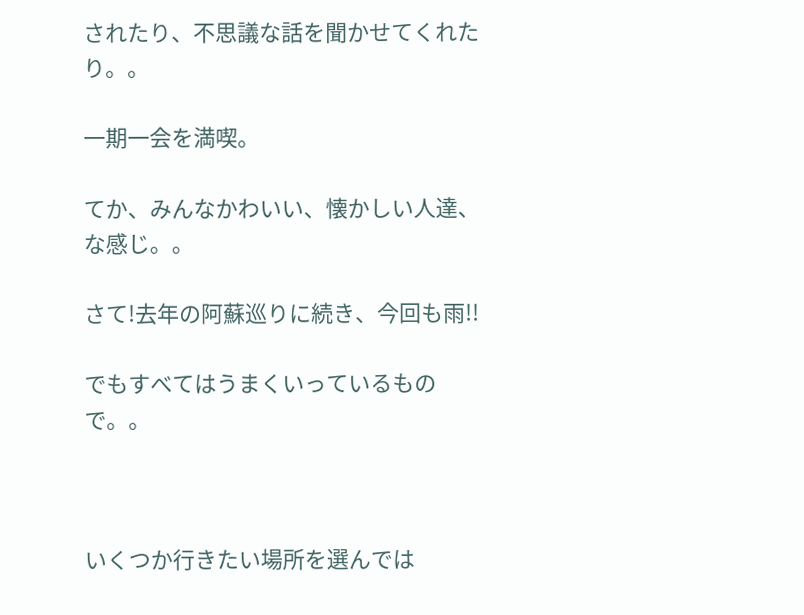されたり、不思議な話を聞かせてくれたり。。

一期一会を満喫。

てか、みんなかわいい、懐かしい人達、な感じ。。

さて!去年の阿蘇巡りに続き、今回も雨!!

でもすべてはうまくいっているもので。。



いくつか行きたい場所を選んでは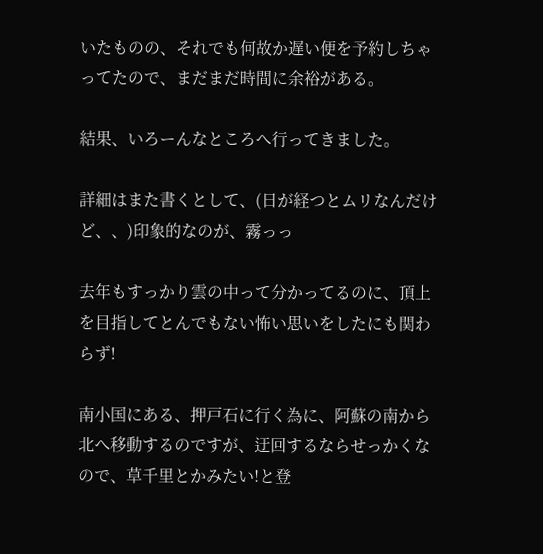いたものの、それでも何故か遅い便を予約しちゃってたので、まだまだ時間に余裕がある。

結果、いろーんなところへ行ってきました。

詳細はまた書くとして、(日が経つとムリなんだけど、、)印象的なのが、霧っっ

去年もすっかり雲の中って分かってるのに、頂上を目指してとんでもない怖い思いをしたにも関わらず!

南小国にある、押戸石に行く為に、阿蘇の南から北へ移動するのですが、迂回するならせっかくなので、草千里とかみたい!と登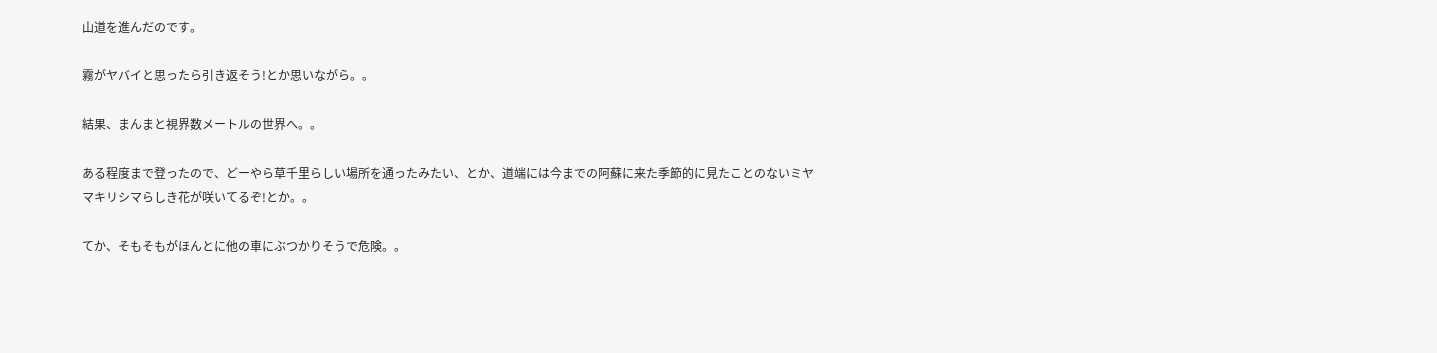山道を進んだのです。

霧がヤバイと思ったら引き返そう!とか思いながら。。

結果、まんまと視界数メートルの世界へ。。

ある程度まで登ったので、どーやら草千里らしい場所を通ったみたい、とか、道端には今までの阿蘇に来た季節的に見たことのないミヤマキリシマらしき花が咲いてるぞ!とか。。

てか、そもそもがほんとに他の車にぶつかりそうで危険。。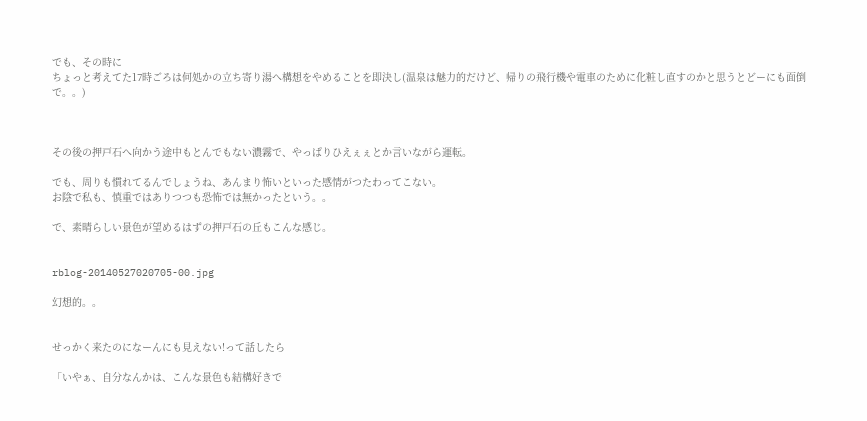でも、その時に
ちょっと考えてた17時ごろは何処かの立ち寄り湯へ構想をやめることを即決し(温泉は魅力的だけど、帰りの飛行機や電車のために化粧し直すのかと思うとどーにも面倒で。。)



その後の押戸石へ向かう途中もとんでもない濃霧で、やっぱりひえぇぇとか言いながら運転。

でも、周りも慣れてるんでしょうね、あんまり怖いといった感情がつたわってこない。
お陰で私も、慎重ではありつつも恐怖では無かったという。。

で、素晴らしい景色が望めるはずの押戸石の丘もこんな感じ。


rblog-20140527020705-00.jpg

幻想的。。


せっかく来たのになーんにも見えない!って話したら

「いやぁ、自分なんかは、こんな景色も結構好きで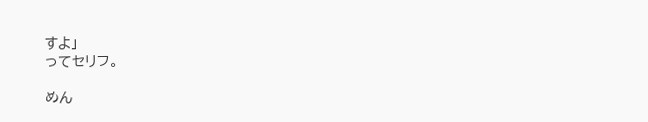すよ」
ってセリフ。

めん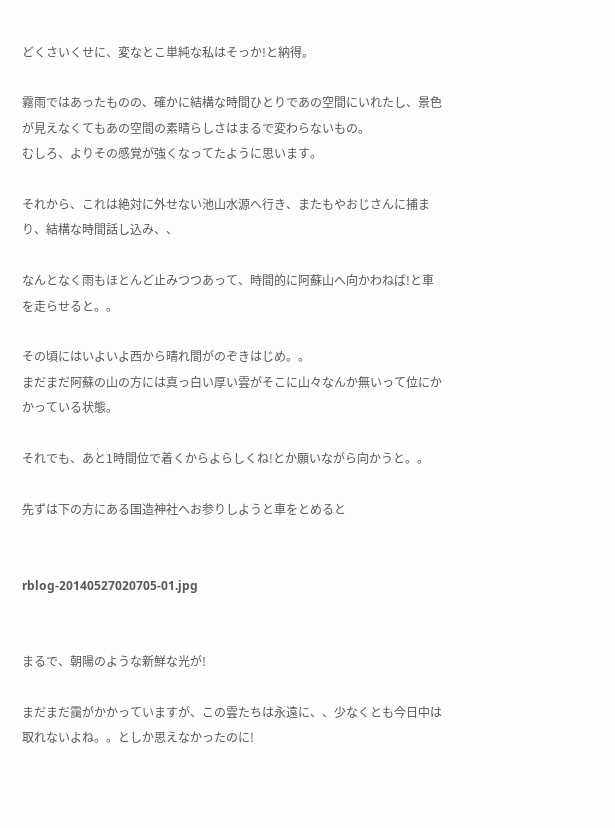どくさいくせに、変なとこ単純な私はそっか!と納得。

霧雨ではあったものの、確かに結構な時間ひとりであの空間にいれたし、景色が見えなくてもあの空間の素晴らしさはまるで変わらないもの。
むしろ、よりその感覚が強くなってたように思います。

それから、これは絶対に外せない池山水源へ行き、またもやおじさんに捕まり、結構な時間話し込み、、

なんとなく雨もほとんど止みつつあって、時間的に阿蘇山へ向かわねば!と車を走らせると。。

その頃にはいよいよ西から晴れ間がのぞきはじめ。。
まだまだ阿蘇の山の方には真っ白い厚い雲がそこに山々なんか無いって位にかかっている状態。

それでも、あと1時間位で着くからよらしくね!とか願いながら向かうと。。

先ずは下の方にある国造神社へお参りしようと車をとめると


rblog-20140527020705-01.jpg


まるで、朝陽のような新鮮な光が!

まだまだ靄がかかっていますが、この雲たちは永遠に、、少なくとも今日中は取れないよね。。としか思えなかったのに!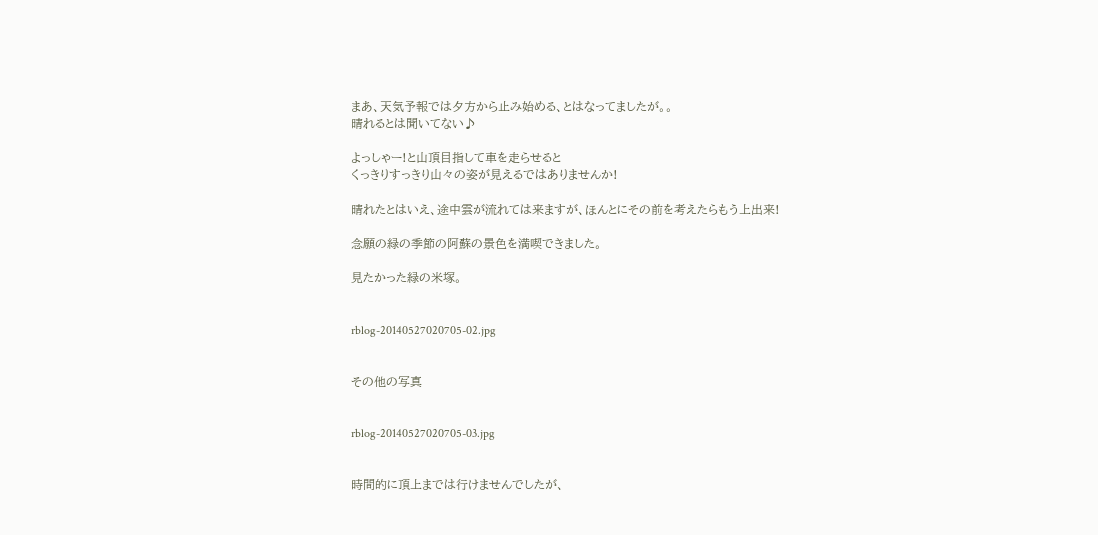まあ、天気予報では夕方から止み始める、とはなってましたが。。
晴れるとは聞いてない♪

よっしゃー!と山頂目指して車を走らせると
くっきりすっきり山々の姿が見えるではありませんか!

晴れたとはいえ、途中雲が流れては来ますが、ほんとにその前を考えたらもう上出来!

念願の緑の季節の阿蘇の景色を満喫できました。

見たかった緑の米塚。


rblog-20140527020705-02.jpg


その他の写真


rblog-20140527020705-03.jpg


時間的に頂上までは行けませんでしたが、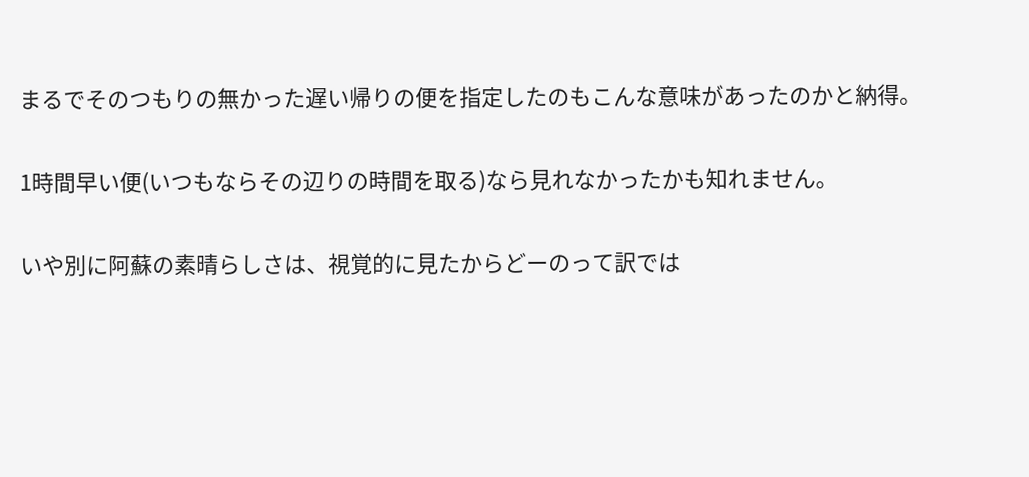まるでそのつもりの無かった遅い帰りの便を指定したのもこんな意味があったのかと納得。

1時間早い便(いつもならその辺りの時間を取る)なら見れなかったかも知れません。

いや別に阿蘇の素晴らしさは、視覚的に見たからどーのって訳では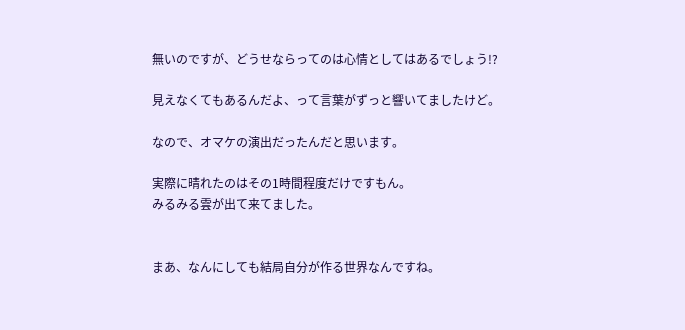無いのですが、どうせならってのは心情としてはあるでしょう!?

見えなくてもあるんだよ、って言葉がずっと響いてましたけど。

なので、オマケの演出だったんだと思います。

実際に晴れたのはその1時間程度だけですもん。
みるみる雲が出て来てました。


まあ、なんにしても結局自分が作る世界なんですね。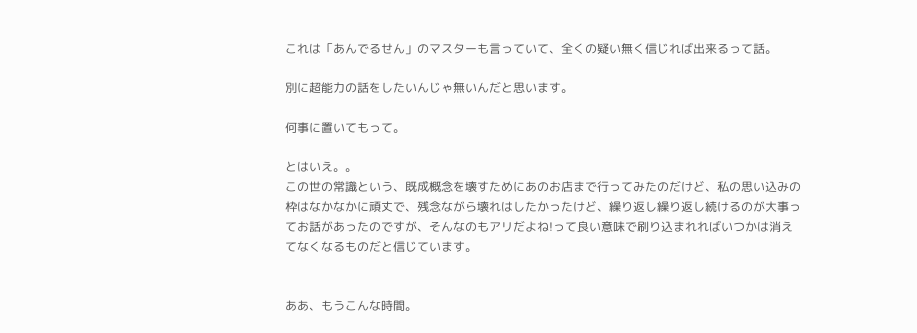これは「あんでるせん」のマスターも言っていて、全くの疑い無く信じれば出来るって話。

別に超能力の話をしたいんじゃ無いんだと思います。

何事に置いてもって。

とはいえ。。
この世の常識という、既成概念を壊すためにあのお店まで行ってみたのだけど、私の思い込みの枠はなかなかに頑丈で、残念ながら壊れはしたかったけど、繰り返し繰り返し続けるのが大事ってお話があったのですが、そんなのもアリだよね!って良い意味で刷り込まれればいつかは消えてなくなるものだと信じています。


ああ、もうこんな時間。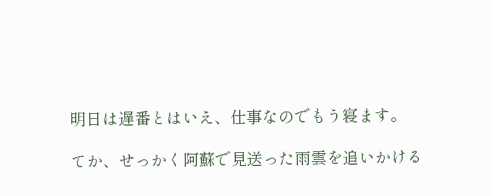明日は遅番とはいえ、仕事なのでもう寝ます。

てか、せっかく阿蘇で見送った雨雲を追いかける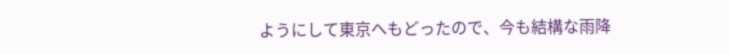ようにして東京へもどったので、今も結構な雨降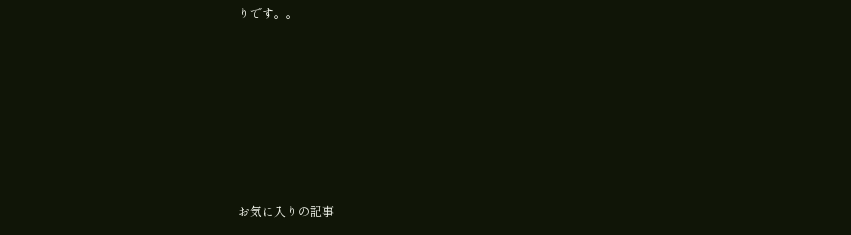りです。。









お気に入りの記事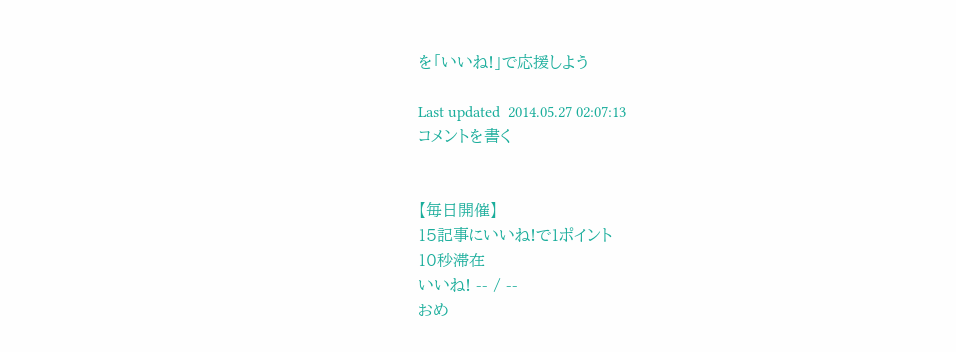を「いいね!」で応援しよう

Last updated  2014.05.27 02:07:13
コメントを書く


【毎日開催】
15記事にいいね!で1ポイント
10秒滞在
いいね! -- / --
おめ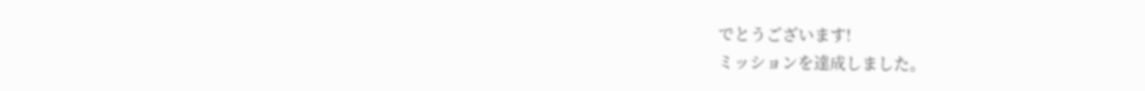でとうございます!
ミッションを達成しました。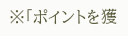※「ポイントを獲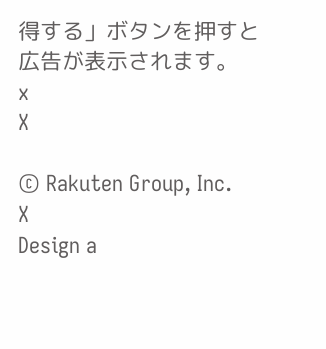得する」ボタンを押すと広告が表示されます。
x
X

© Rakuten Group, Inc.
X
Design a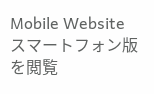Mobile Website
スマートフォン版を閲覧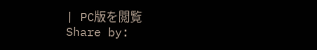| PC版を閲覧
Share by: